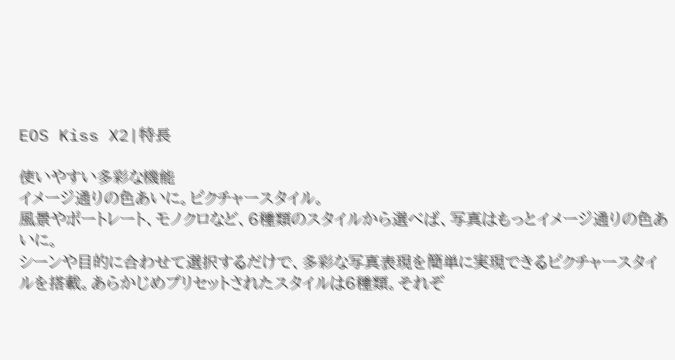EOS Kiss X2|特長

使いやすい多彩な機能
イメージ通りの色あいに。ピクチャースタイル。
風景やポートレート、モノクロなど、6種類のスタイルから選べば、写真はもっとイメージ通りの色あいに。
シーンや目的に合わせて選択するだけで、多彩な写真表現を簡単に実現できるピクチャースタイルを搭載。あらかじめプリセットされたスタイルは6種類。それぞ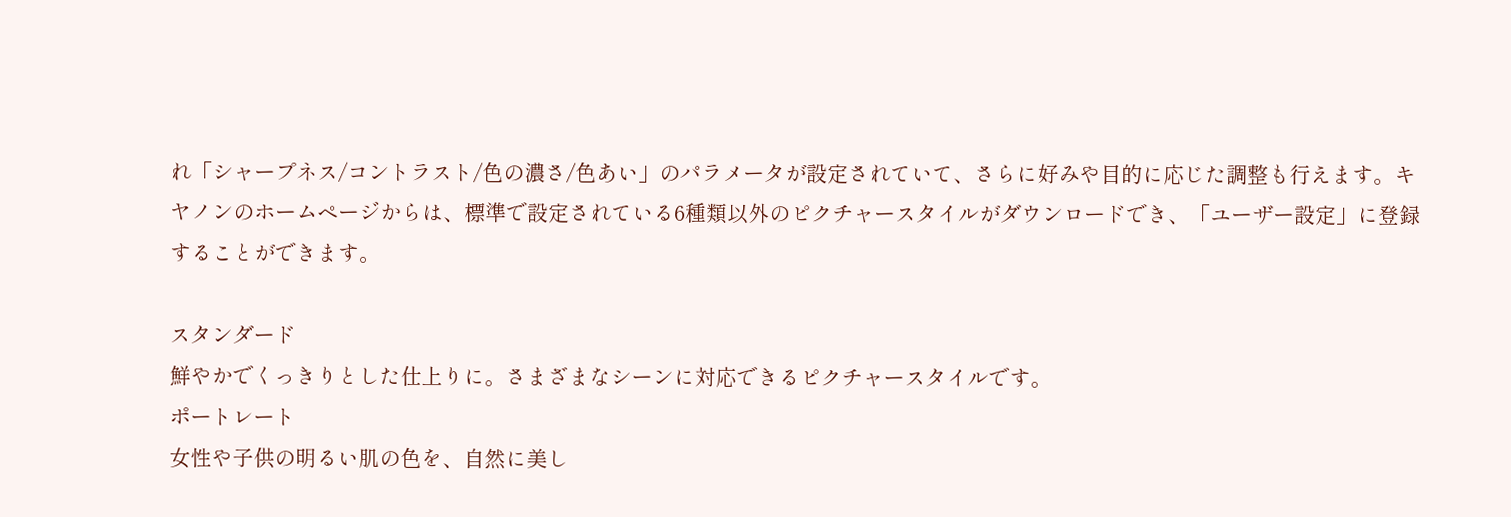れ「シャープネス/コントラスト/色の濃さ/色あい」のパラメータが設定されていて、さらに好みや目的に応じた調整も行えます。キヤノンのホームページからは、標準で設定されている6種類以外のピクチャースタイルがダウンロードでき、「ユーザー設定」に登録することができます。

スタンダード
鮮やかでくっきりとした仕上りに。さまざまなシーンに対応できるピクチャースタイルです。
ポートレート
女性や子供の明るい肌の色を、自然に美し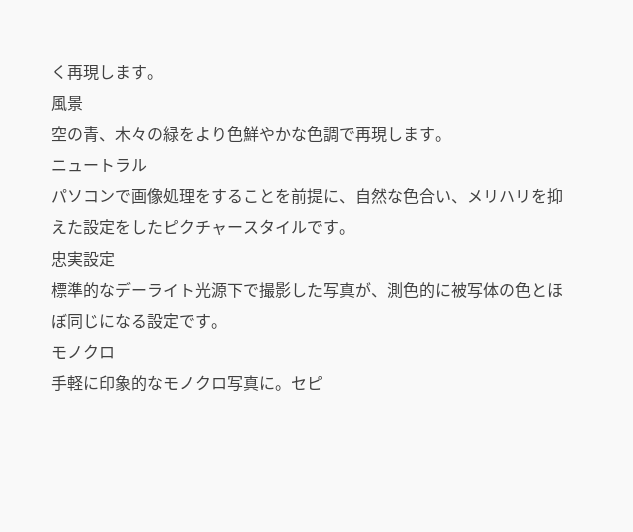く再現します。
風景
空の青、木々の緑をより色鮮やかな色調で再現します。
ニュートラル
パソコンで画像処理をすることを前提に、自然な色合い、メリハリを抑えた設定をしたピクチャースタイルです。
忠実設定
標準的なデーライト光源下で撮影した写真が、測色的に被写体の色とほぼ同じになる設定です。
モノクロ
手軽に印象的なモノクロ写真に。セピ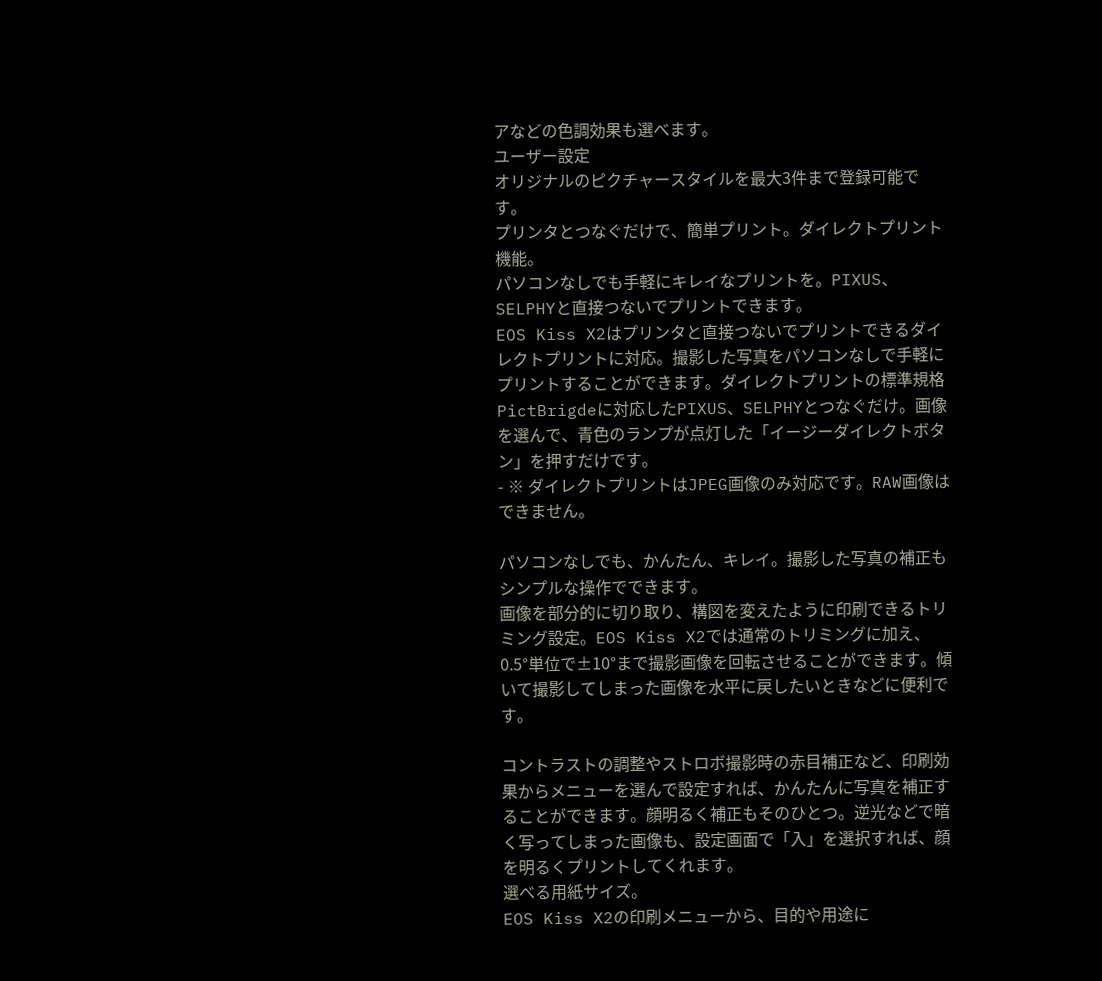アなどの色調効果も選べます。
ユーザー設定
オリジナルのピクチャースタイルを最大3件まで登録可能です。
プリンタとつなぐだけで、簡単プリント。ダイレクトプリント機能。
パソコンなしでも手軽にキレイなプリントを。PIXUS、SELPHYと直接つないでプリントできます。
EOS Kiss X2はプリンタと直接つないでプリントできるダイレクトプリントに対応。撮影した写真をパソコンなしで手軽にプリントすることができます。ダイレクトプリントの標準規格PictBrigdeに対応したPIXUS、SELPHYとつなぐだけ。画像を選んで、青色のランプが点灯した「イージーダイレクトボタン」を押すだけです。
- ※ ダイレクトプリントはJPEG画像のみ対応です。RAW画像はできません。

パソコンなしでも、かんたん、キレイ。撮影した写真の補正もシンプルな操作でできます。
画像を部分的に切り取り、構図を変えたように印刷できるトリミング設定。EOS Kiss X2では通常のトリミングに加え、0.5°単位で±10°まで撮影画像を回転させることができます。傾いて撮影してしまった画像を水平に戻したいときなどに便利です。

コントラストの調整やストロボ撮影時の赤目補正など、印刷効果からメニューを選んで設定すれば、かんたんに写真を補正することができます。顔明るく補正もそのひとつ。逆光などで暗く写ってしまった画像も、設定画面で「入」を選択すれば、顔を明るくプリントしてくれます。
選べる用紙サイズ。
EOS Kiss X2の印刷メニューから、目的や用途に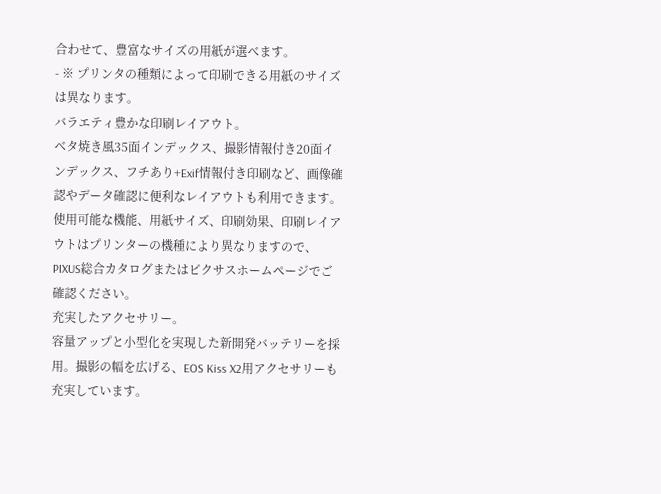合わせて、豊富なサイズの用紙が選べます。
- ※ プリンタの種類によって印刷できる用紙のサイズは異なります。
バラエティ豊かな印刷レイアウト。
ベタ焼き風35面インデックス、撮影情報付き20面インデックス、フチあり+Exif情報付き印刷など、画像確認やデータ確認に便利なレイアウトも利用できます。
使用可能な機能、用紙サイズ、印刷効果、印刷レイアウトはプリンターの機種により異なりますので、PIXUS総合カタログまたはピクサスホームページでご確認ください。
充実したアクセサリー。
容量アップと小型化を実現した新開発バッテリーを採用。撮影の幅を広げる、EOS Kiss X2用アクセサリーも充実しています。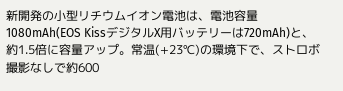新開発の小型リチウムイオン電池は、電池容量1080mAh(EOS KissデジタルX用バッテリーは720mAh)と、約1.5倍に容量アップ。常温(+23℃)の環境下で、ストロボ撮影なしで約600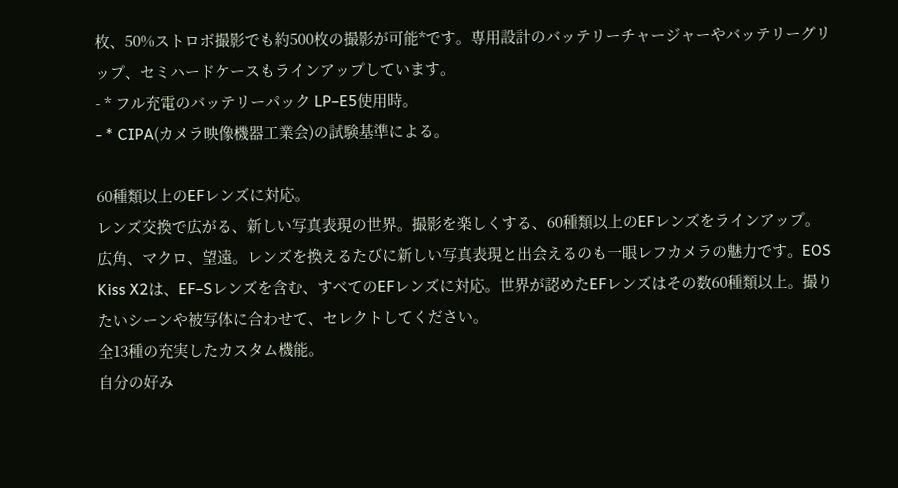枚、50%ストロボ撮影でも約500枚の撮影が可能*です。専用設計のバッテリーチャージャーやバッテリーグリップ、セミハードケースもラインアップしています。
- * フル充電のバッテリーパック LP–E5使用時。
- * CIPA(カメラ映像機器工業会)の試験基準による。

60種類以上のEFレンズに対応。
レンズ交換で広がる、新しい写真表現の世界。撮影を楽しくする、60種類以上のEFレンズをラインアップ。
広角、マクロ、望遠。レンズを換えるたびに新しい写真表現と出会えるのも一眼レフカメラの魅力です。EOS Kiss X2は、EF–Sレンズを含む、すべてのEFレンズに対応。世界が認めたEFレンズはその数60種類以上。撮りたいシーンや被写体に合わせて、セレクトしてください。
全13種の充実したカスタム機能。
自分の好み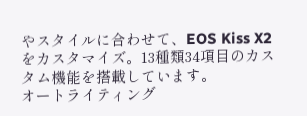やスタイルに合わせて、EOS Kiss X2をカスタマイズ。13種類34項目のカスタム機能を搭載しています。
オートライティング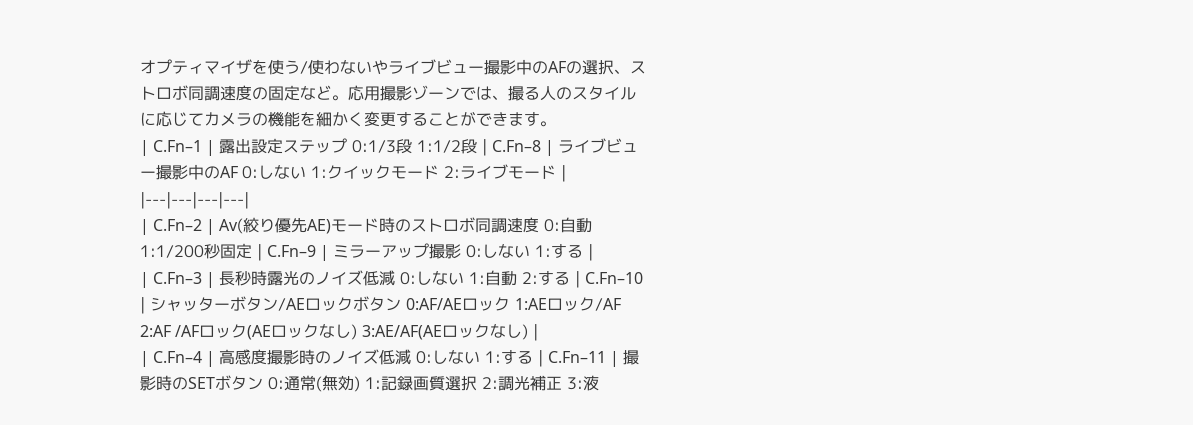オプティマイザを使う/使わないやライブビュー撮影中のAFの選択、ストロボ同調速度の固定など。応用撮影ゾーンでは、撮る人のスタイルに応じてカメラの機能を細かく変更することができます。
| C.Fn–1 | 露出設定ステップ 0:1/3段 1:1/2段 | C.Fn–8 | ライブビュー撮影中のAF 0:しない 1:クイックモード 2:ライブモード |
|---|---|---|---|
| C.Fn–2 | Av(絞り優先AE)モード時のストロボ同調速度 0:自動 1:1/200秒固定 | C.Fn–9 | ミラーアップ撮影 0:しない 1:する |
| C.Fn–3 | 長秒時露光のノイズ低減 0:しない 1:自動 2:する | C.Fn–10 | シャッターボタン/AEロックボタン 0:AF/AEロック 1:AEロック/AF 2:AF /AFロック(AEロックなし) 3:AE/AF(AEロックなし) |
| C.Fn–4 | 高感度撮影時のノイズ低減 0:しない 1:する | C.Fn–11 | 撮影時のSETボタン 0:通常(無効) 1:記録画質選択 2:調光補正 3:液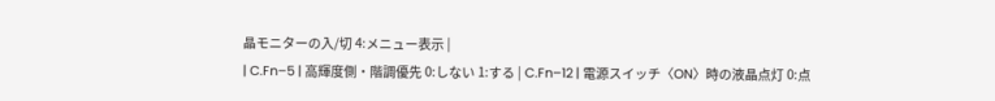晶モニターの入/切 4:メニュー表示 |
| C.Fn–5 | 高輝度側・階調優先 0:しない 1:する | C.Fn–12 | 電源スイッチ〈ON〉時の液晶点灯 0:点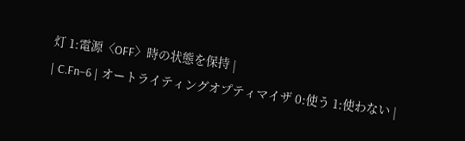灯 1:電源〈OFF〉時の状態を保持 |
| C.Fn–6 | オートライティングオプティマイザ 0:使う 1:使わない |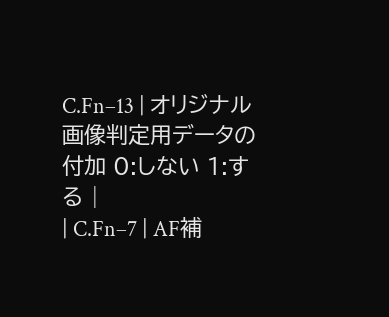C.Fn–13 | オリジナル画像判定用データの付加 0:しない 1:する |
| C.Fn–7 | AF補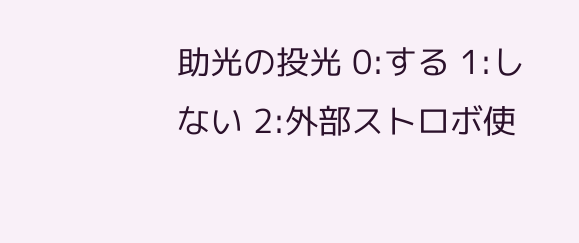助光の投光 0:する 1:しない 2:外部ストロボ使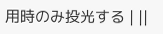用時のみ投光する | ||